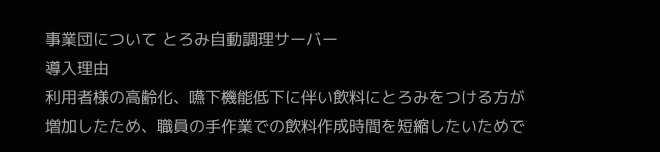事業団について とろみ自動調理サーバー
導入理由
利用者様の高齢化、嚥下機能低下に伴い飲料にとろみをつける方が増加したため、職員の手作業での飲料作成時間を短縮したいためで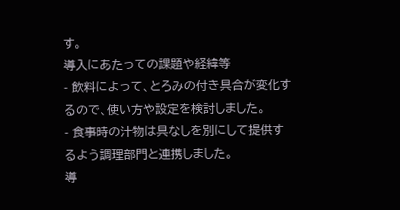す。
導入にあたっての課題や経緯等
- 飲料によって、とろみの付き具合が変化するので、使い方や設定を検討しました。
- 食事時の汁物は具なしを別にして提供するよう調理部門と連携しました。
導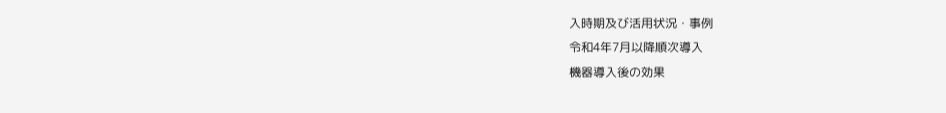入時期及び活用状況・事例
令和4年7月以降順次導入
機器導入後の効果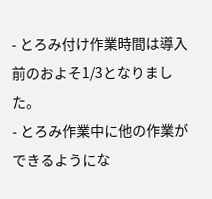- とろみ付け作業時間は導入前のおよそ1/3となりました。
- とろみ作業中に他の作業ができるようにな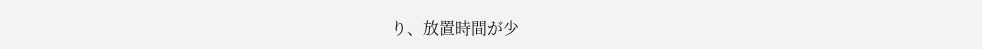り、放置時間が少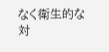なく衛生的な対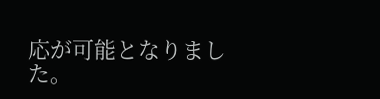応が可能となりました。